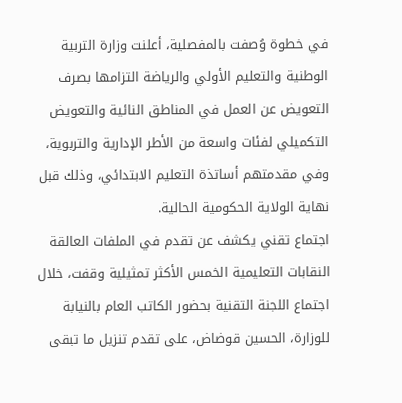في خطوة وُصفت بالمفصلية، أعلنت وزارة التربية الوطنية والتعليم الأولي والرياضة التزامها بصرف التعويض عن العمل في المناطق النائية والتعويض التكميلي لفئات واسعة من الأطر الإدارية والتربوية، وفي مقدمتهم أساتذة التعليم الابتدائي، وذلك قبل نهاية الولاية الحكومية الحالية.
اجتماع تقني يكشف عن تقدم في الملفات العالقة
النقابات التعليمية الخمس الأكثر تمثيلية وقفت، خلال اجتماع اللجنة التقنية بحضور الكاتب العام بالنيابة للوزارة، الحسين قوضاض، على تقدم تنزيل ما تبقى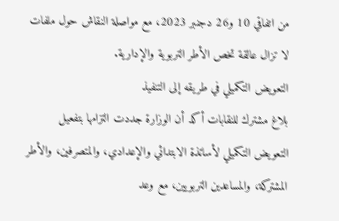من اتفاقي 10 و26 دجنبر 2023، مع مواصلة النقاش حول ملفات لا تزال عالقة تخص الأطر التربوية والإدارية.
التعويض التكميلي في طريقه إلى التنفيذ
بلاغ مشترك للنقابات أكد أن الوزارة جددت التزامها بتفعيل التعويض التكميلي لأساتذة الابتدائي والإعدادي، والمتصرفين، والأطر المشتركة، والمساعدين التربويين، مع وعد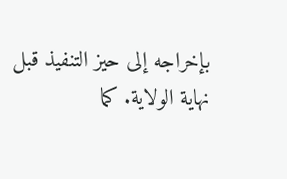بإخراجه إلى حيز التنفيذ قبل نهاية الولاية. كما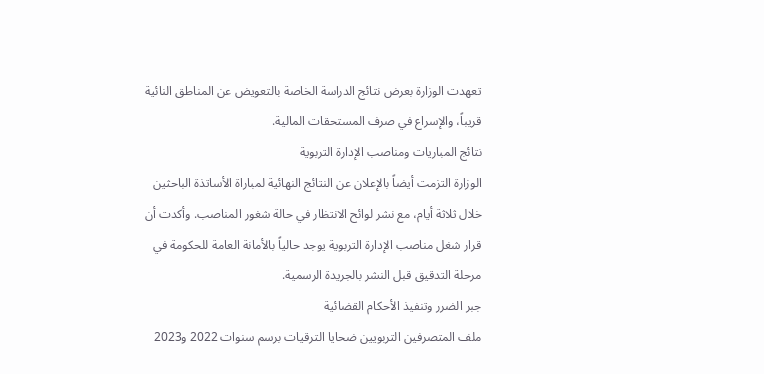تعهدت الوزارة بعرض نتائج الدراسة الخاصة بالتعويض عن المناطق النائية قريباً، والإسراع في صرف المستحقات المالية.
نتائج المباريات ومناصب الإدارة التربوية
الوزارة التزمت أيضاً بالإعلان عن النتائج النهائية لمباراة الأساتذة الباحثين خلال ثلاثة أيام، مع نشر لوائح الانتظار في حالة شغور المناصب. وأكدت أن قرار شغل مناصب الإدارة التربوية يوجد حالياً بالأمانة العامة للحكومة في مرحلة التدقيق قبل النشر بالجريدة الرسمية.
جبر الضرر وتنفيذ الأحكام القضائية
ملف المتصرفين التربويين ضحايا الترقيات برسم سنوات 2022 و2023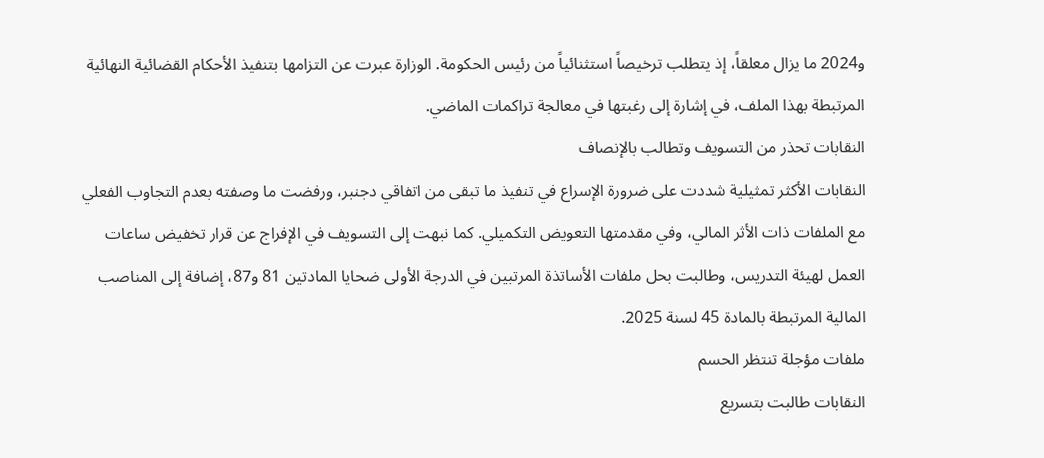و2024 ما يزال معلقاً، إذ يتطلب ترخيصاً استثنائياً من رئيس الحكومة. الوزارة عبرت عن التزامها بتنفيذ الأحكام القضائية النهائية المرتبطة بهذا الملف، في إشارة إلى رغبتها في معالجة تراكمات الماضي.
النقابات تحذر من التسويف وتطالب بالإنصاف
النقابات الأكثر تمثيلية شددت على ضرورة الإسراع في تنفيذ ما تبقى من اتفاقي دجنبر، ورفضت ما وصفته بعدم التجاوب الفعلي مع الملفات ذات الأثر المالي، وفي مقدمتها التعويض التكميلي. كما نبهت إلى التسويف في الإفراج عن قرار تخفيض ساعات العمل لهيئة التدريس، وطالبت بحل ملفات الأساتذة المرتبين في الدرجة الأولى ضحايا المادتين 81 و87، إضافة إلى المناصب المالية المرتبطة بالمادة 45 لسنة 2025.
ملفات مؤجلة تنتظر الحسم
النقابات طالبت بتسريع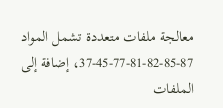معالجة ملفات متعددة تشمل المواد 87-85-82-81-77-45-37، إضافة إلى الملفات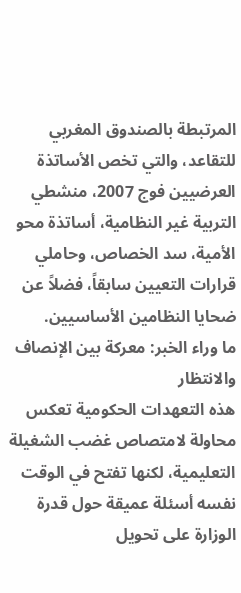المرتبطة بالصندوق المغربي للتقاعد، والتي تخص الأساتذة العرضيين فوج 2007، منشطي التربية غير النظامية، أساتذة محو الأمية، سد الخصاص، وحاملي قرارات التعيين سابقاً، فضلاً عن ضحايا النظامين الأساسيين.
ما وراء الخبر: معركة بين الإنصاف والانتظار
هذه التعهدات الحكومية تعكس محاولة لامتصاص غضب الشغيلة التعليمية، لكنها تفتح في الوقت نفسه أسئلة عميقة حول قدرة الوزارة على تحويل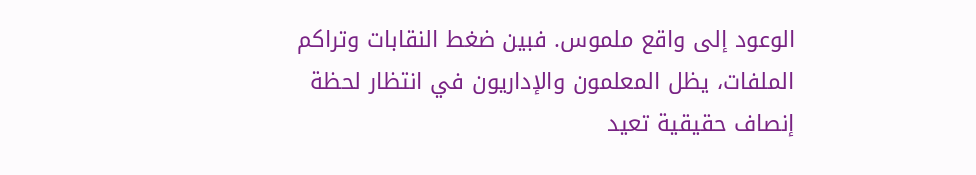الوعود إلى واقع ملموس. فبين ضغط النقابات وتراكم الملفات، يظل المعلمون والإداريون في انتظار لحظة إنصاف حقيقية تعيد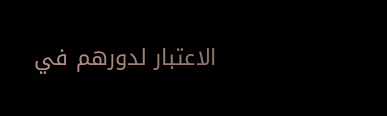الاعتبار لدورهم في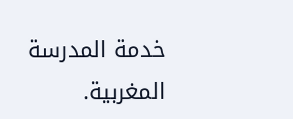خدمة المدرسة المغربية.